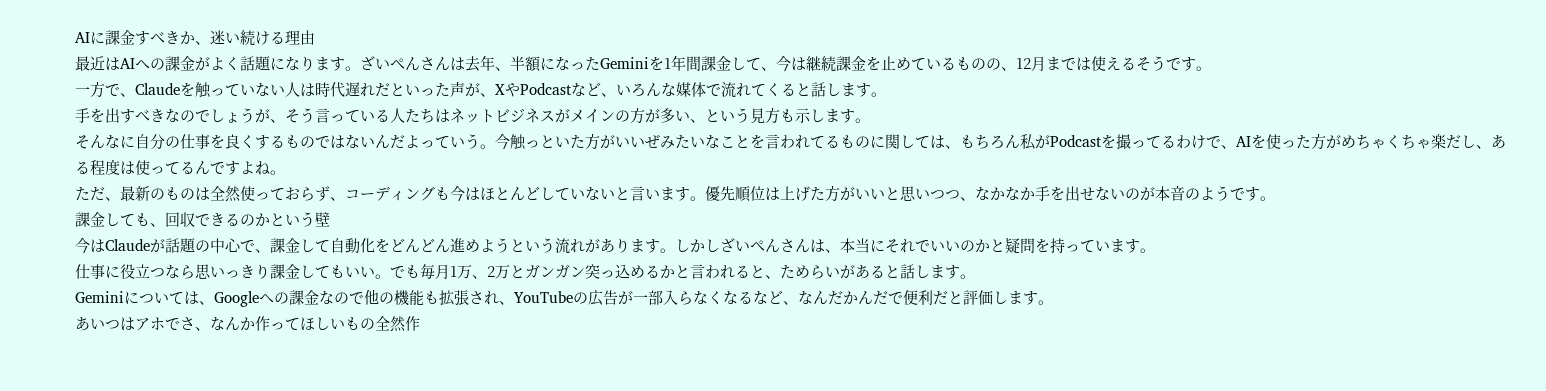AIに課金すべきか、迷い続ける理由
最近はAIへの課金がよく話題になります。ざいぺんさんは去年、半額になったGeminiを1年間課金して、今は継続課金を止めているものの、12月までは使えるそうです。
一方で、Claudeを触っていない人は時代遅れだといった声が、XやPodcastなど、いろんな媒体で流れてくると話します。
手を出すべきなのでしょうが、そう言っている人たちはネットビジネスがメインの方が多い、という見方も示します。
そんなに自分の仕事を良くするものではないんだよっていう。今触っといた方がいいぜみたいなことを言われてるものに関しては、もちろん私がPodcastを撮ってるわけで、AIを使った方がめちゃくちゃ楽だし、ある程度は使ってるんですよね。
ただ、最新のものは全然使っておらず、コーディングも今はほとんどしていないと言います。優先順位は上げた方がいいと思いつつ、なかなか手を出せないのが本音のようです。
課金しても、回収できるのかという壁
今はClaudeが話題の中心で、課金して自動化をどんどん進めようという流れがあります。しかしざいぺんさんは、本当にそれでいいのかと疑問を持っています。
仕事に役立つなら思いっきり課金してもいい。でも毎月1万、2万とガンガン突っ込めるかと言われると、ためらいがあると話します。
Geminiについては、Googleへの課金なので他の機能も拡張され、YouTubeの広告が一部入らなくなるなど、なんだかんだで便利だと評価します。
あいつはアホでさ、なんか作ってほしいもの全然作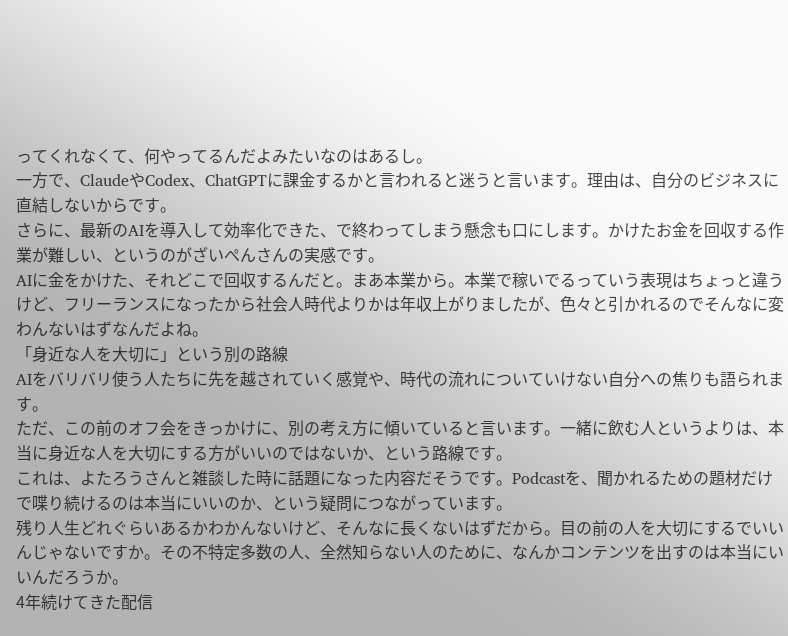ってくれなくて、何やってるんだよみたいなのはあるし。
一方で、ClaudeやCodex、ChatGPTに課金するかと言われると迷うと言います。理由は、自分のビジネスに直結しないからです。
さらに、最新のAIを導入して効率化できた、で終わってしまう懸念も口にします。かけたお金を回収する作業が難しい、というのがざいぺんさんの実感です。
AIに金をかけた、それどこで回収するんだと。まあ本業から。本業で稼いでるっていう表現はちょっと違うけど、フリーランスになったから社会人時代よりかは年収上がりましたが、色々と引かれるのでそんなに変わんないはずなんだよね。
「身近な人を大切に」という別の路線
AIをバリバリ使う人たちに先を越されていく感覚や、時代の流れについていけない自分への焦りも語られます。
ただ、この前のオフ会をきっかけに、別の考え方に傾いていると言います。一緒に飲む人というよりは、本当に身近な人を大切にする方がいいのではないか、という路線です。
これは、よたろうさんと雑談した時に話題になった内容だそうです。Podcastを、聞かれるための題材だけで喋り続けるのは本当にいいのか、という疑問につながっています。
残り人生どれぐらいあるかわかんないけど、そんなに長くないはずだから。目の前の人を大切にするでいいんじゃないですか。その不特定多数の人、全然知らない人のために、なんかコンテンツを出すのは本当にいいんだろうか。
4年続けてきた配信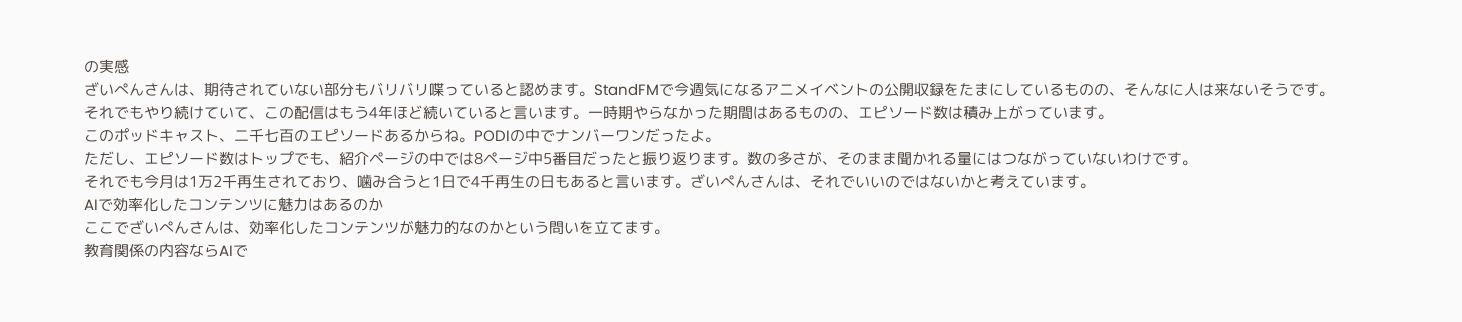の実感
ざいぺんさんは、期待されていない部分もバリバリ喋っていると認めます。StandFMで今週気になるアニメイベントの公開収録をたまにしているものの、そんなに人は来ないそうです。
それでもやり続けていて、この配信はもう4年ほど続いていると言います。一時期やらなかった期間はあるものの、エピソード数は積み上がっています。
このポッドキャスト、二千七百のエピソードあるからね。PODIの中でナンバーワンだったよ。
ただし、エピソード数はトップでも、紹介ページの中では8ページ中5番目だったと振り返ります。数の多さが、そのまま聞かれる量にはつながっていないわけです。
それでも今月は1万2千再生されており、噛み合うと1日で4千再生の日もあると言います。ざいぺんさんは、それでいいのではないかと考えています。
AIで効率化したコンテンツに魅力はあるのか
ここでざいぺんさんは、効率化したコンテンツが魅力的なのかという問いを立てます。
教育関係の内容ならAIで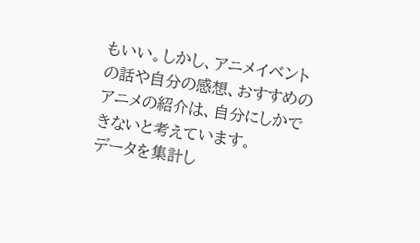もいい。しかし、アニメイベントの話や自分の感想、おすすめのアニメの紹介は、自分にしかできないと考えています。
データを集計し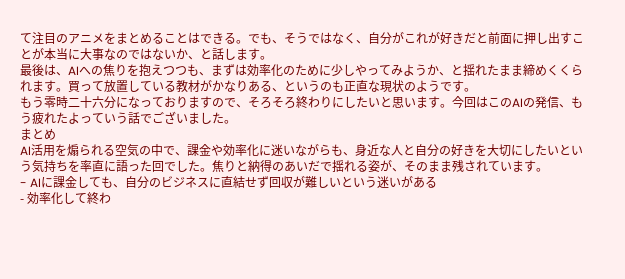て注目のアニメをまとめることはできる。でも、そうではなく、自分がこれが好きだと前面に押し出すことが本当に大事なのではないか、と話します。
最後は、AIへの焦りを抱えつつも、まずは効率化のために少しやってみようか、と揺れたまま締めくくられます。買って放置している教材がかなりある、というのも正直な現状のようです。
もう零時二十六分になっておりますので、そろそろ終わりにしたいと思います。今回はこのAIの発信、もう疲れたよっていう話でございました。
まとめ
AI活用を煽られる空気の中で、課金や効率化に迷いながらも、身近な人と自分の好きを大切にしたいという気持ちを率直に語った回でした。焦りと納得のあいだで揺れる姿が、そのまま残されています。
- AIに課金しても、自分のビジネスに直結せず回収が難しいという迷いがある
- 効率化して終わ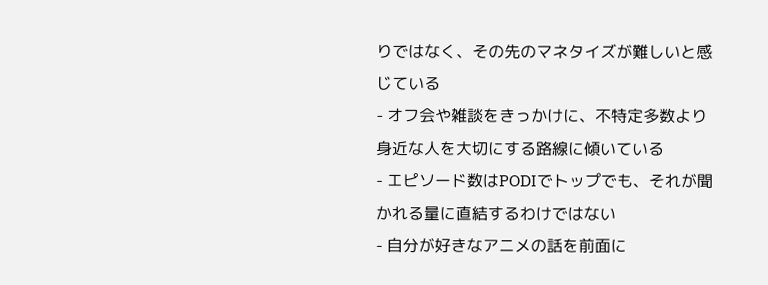りではなく、その先のマネタイズが難しいと感じている
- オフ会や雑談をきっかけに、不特定多数より身近な人を大切にする路線に傾いている
- エピソード数はPODIでトップでも、それが聞かれる量に直結するわけではない
- 自分が好きなアニメの話を前面に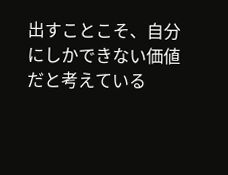出すことこそ、自分にしかできない価値だと考えている